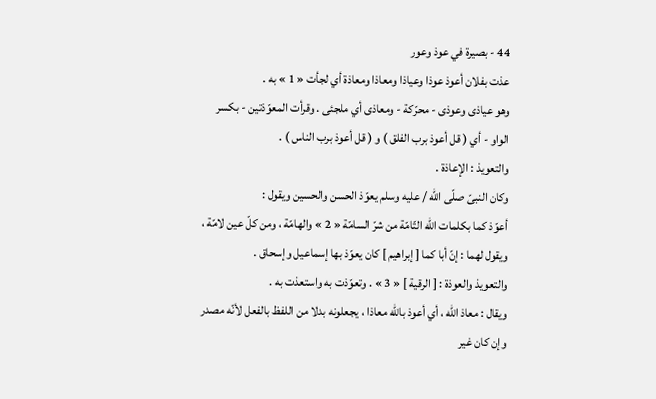44 - بصيرة في عوذ وعور
عذت بفلان أعوذ عوذا وعياذا ومعاذا ومعاذة أي لجأت « 1 » به .
وهو عياذى وعوذى - محرّكة - ومعاذى أي ملجئى . وقرأت المعوّذتين - بكسر الواو - أي ( قل أعوذ برب الفلق ) و ( قل أعوذ برب الناس ) .
والتعويذ : الإعاذة .
وكان النبىّ صلّى اللّه / عليه وسلم يعوّذ الحسن والحسين ويقول :
أعوّذ كما بكلمات اللّه التّامّة من شرّ السامّة « 2 » والهامّة ، ومن كلّ عين لامّة ، ويقول لهما : إنّ أبا كما [ إبراهيم ] كان يعوّذ بها إسماعيل وإسحاق .
والتعويذ والعوذة : [ الرقية ] « 3 » . وتعوّذت به واستعذت به .
ويقال : معاذ اللّه ، أي أعوذ باللّه معاذا ، يجعلونه بدلا من اللفظ بالفعل لأنّه مصدر وإن كان غير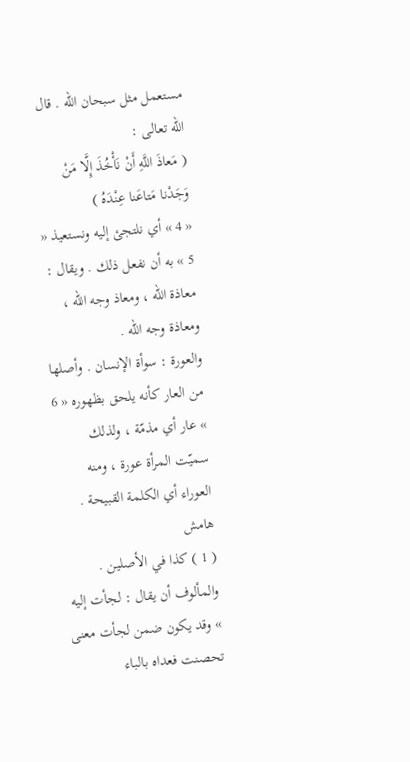مستعمل مثل سبحان اللّه . قال اللّه تعالى :
( مَعاذَ اللَّهِ أَنْ نَأْخُذَ إِلَّا مَنْ وَجَدْنا مَتاعَنا عِنْدَهُ )
« 4 » أي نلتجئ إليه ونستعيذ « 5 » به أن نفعل ذلك . ويقال : معاذة اللّه ، ومعاذ وجه اللّه ، ومعاذة وجه اللّه .
والعورة : سوأة الإنسان . وأصلها من العار كأنه يلحق بظهوره « 6 » عار أي مذمّة ، ولذلك سميّت المرأة عورة ، ومنه العوراء أي الكلمة القبيحة .
هامش
( 1 ) كذا في الأصلين . والمألوف أن يقال : لجأت إليه » وقد يكون ضمن لجأت معنى تحصنت فعداه بالباء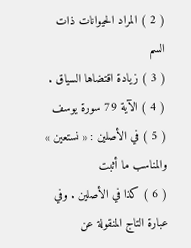( 2 ) المراد الحيوانات ذات السم
( 3 ) زيادة اقتضاها السياق .
( 4 ) الآية 79 سورة يوسف
( 5 ) في الأصلين : « نستعين » والمناسب ما أثبت
( 6 ) كذا في الأصلين . وفي عبارة التاج المنقولة عن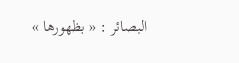البصائر : « بظهورها »